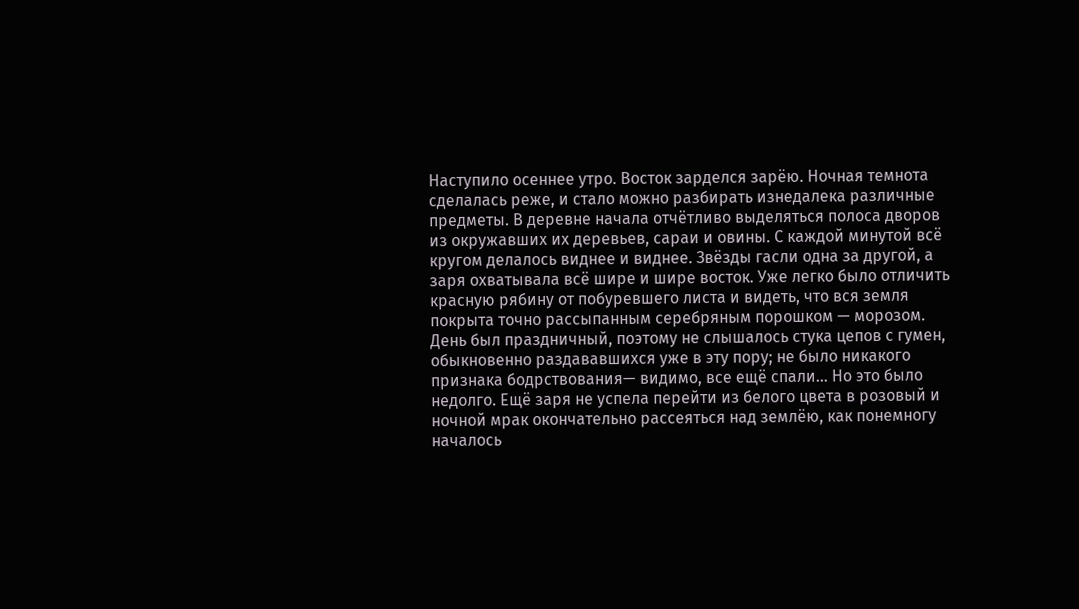Наступило осеннее утро. Восток зарделся зарёю. Ночная темнота сделалась реже, и стало можно разбирать изнедалека различные предметы. В деревне начала отчётливо выделяться полоса дворов из окружавших их деревьев, сараи и овины. С каждой минутой всё кругом делалось виднее и виднее. Звёзды гасли одна за другой, а заря охватывала всё шире и шире восток. Уже легко было отличить красную рябину от побуревшего листа и видеть, что вся земля покрыта точно рассыпанным серебряным порошком — морозом. День был праздничный, поэтому не слышалось стука цепов с гумен, обыкновенно раздававшихся уже в эту пору; не было никакого признака бодрствования— видимо, все ещё спали… Но это было недолго. Ещё заря не успела перейти из белого цвета в розовый и ночной мрак окончательно рассеяться над землёю, как понемногу началось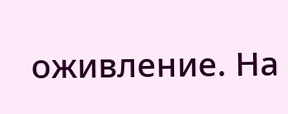оживление. На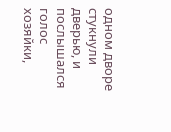одном дворе стукнули дверью, и послышался голос хозяйки,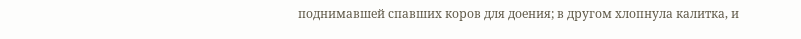поднимавшей спавших коров для доения; в другом хлопнула калитка, и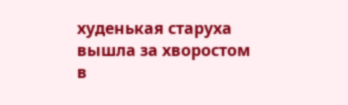худенькая старуха вышла за хворостом в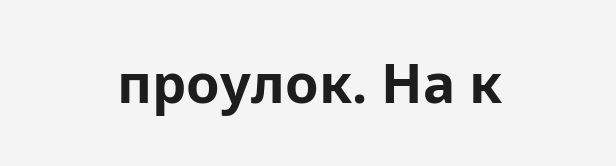проулок. На к